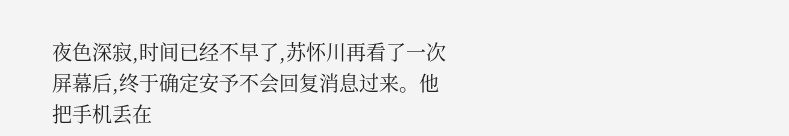夜色深寂,时间已经不早了,苏怀川再看了一次屏幕后,终于确定安予不会回复消息过来。他把手机丢在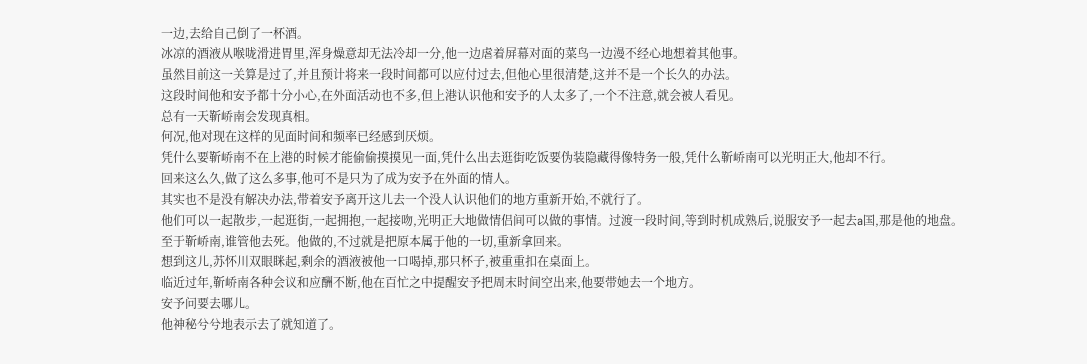一边,去给自己倒了一杯酒。
冰凉的酒液从喉咙滑进胃里,浑身燥意却无法冷却一分,他一边虐着屏幕对面的菜鸟一边漫不经心地想着其他事。
虽然目前这一关算是过了,并且预计将来一段时间都可以应付过去,但他心里很清楚,这并不是一个长久的办法。
这段时间他和安予都十分小心,在外面活动也不多,但上港认识他和安予的人太多了,一个不注意,就会被人看见。
总有一天靳峤南会发现真相。
何况,他对现在这样的见面时间和频率已经感到厌烦。
凭什么要靳峤南不在上港的时候才能偷偷摸摸见一面,凭什么出去逛街吃饭要伪装隐藏得像特务一般,凭什么靳峤南可以光明正大,他却不行。
回来这么久,做了这么多事,他可不是只为了成为安予在外面的情人。
其实也不是没有解决办法,带着安予离开这儿去一个没人认识他们的地方重新开始,不就行了。
他们可以一起散步,一起逛街,一起拥抱,一起接吻,光明正大地做情侣间可以做的事情。过渡一段时间,等到时机成熟后,说服安予一起去a国,那是他的地盘。
至于靳峤南,谁管他去死。他做的,不过就是把原本属于他的一切,重新拿回来。
想到这儿,苏怀川双眼眯起,剩余的酒液被他一口喝掉,那只杯子,被重重扣在桌面上。
临近过年,靳峤南各种会议和应酬不断,他在百忙之中提醒安予把周末时间空出来,他要带她去一个地方。
安予问要去哪儿。
他神秘兮兮地表示去了就知道了。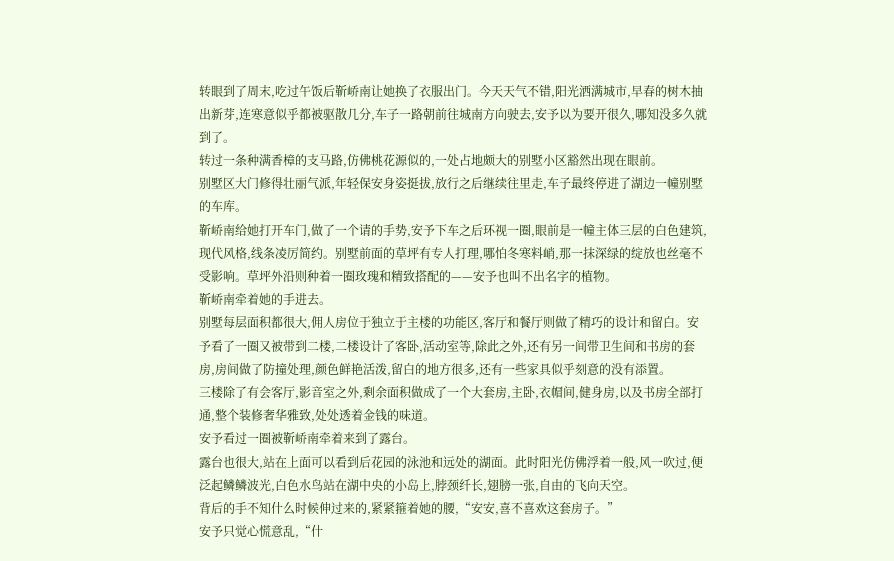转眼到了周末,吃过午饭后靳峤南让她换了衣服出门。今天天气不错,阳光洒满城市,早春的树木抽出新芽,连寒意似乎都被驱散几分,车子一路朝前往城南方向驶去,安予以为要开很久,哪知没多久就到了。
转过一条种满香樟的支马路,仿佛桃花源似的,一处占地颇大的别墅小区豁然出现在眼前。
别墅区大门修得壮丽气派,年轻保安身姿挺拔,放行之后继续往里走,车子最终停进了湖边一幢别墅的车库。
靳峤南给她打开车门,做了一个请的手势,安予下车之后环视一圈,眼前是一幢主体三层的白色建筑,现代风格,线条凌厉简约。别墅前面的草坪有专人打理,哪怕冬寒料峭,那一抹深绿的绽放也丝毫不受影响。草坪外沿则种着一圈玫瑰和精致搭配的——安予也叫不出名字的植物。
靳峤南牵着她的手进去。
别墅每层面积都很大,佣人房位于独立于主楼的功能区,客厅和餐厅则做了精巧的设计和留白。安予看了一圈又被带到二楼,二楼设计了客卧,活动室等,除此之外,还有另一间带卫生间和书房的套房,房间做了防撞处理,颜色鲜艳活泼,留白的地方很多,还有一些家具似乎刻意的没有添置。
三楼除了有会客厅,影音室之外,剩余面积做成了一个大套房,主卧,衣帽间,健身房,以及书房全部打通,整个装修奢华雅致,处处透着金钱的味道。
安予看过一圈被靳峤南牵着来到了露台。
露台也很大,站在上面可以看到后花园的泳池和远处的湖面。此时阳光仿佛浮着一般,风一吹过,便泛起鳞鳞波光,白色水鸟站在湖中央的小岛上,脖颈纤长,翅膀一张,自由的飞向天空。
背后的手不知什么时候伸过来的,紧紧箍着她的腰,“安安,喜不喜欢这套房子。”
安予只觉心慌意乱,“什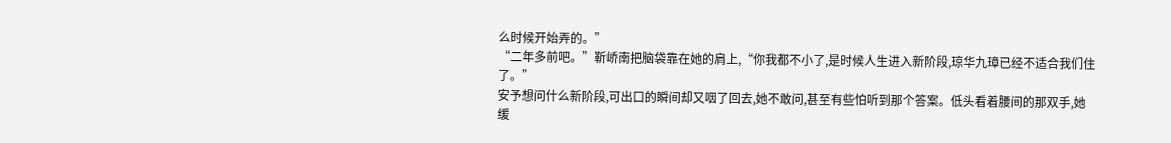么时候开始弄的。”
“二年多前吧。”靳峤南把脑袋靠在她的肩上,“你我都不小了,是时候人生进入新阶段,琼华九璋已经不适合我们住了。”
安予想问什么新阶段,可出口的瞬间却又咽了回去,她不敢问,甚至有些怕听到那个答案。低头看着腰间的那双手,她缓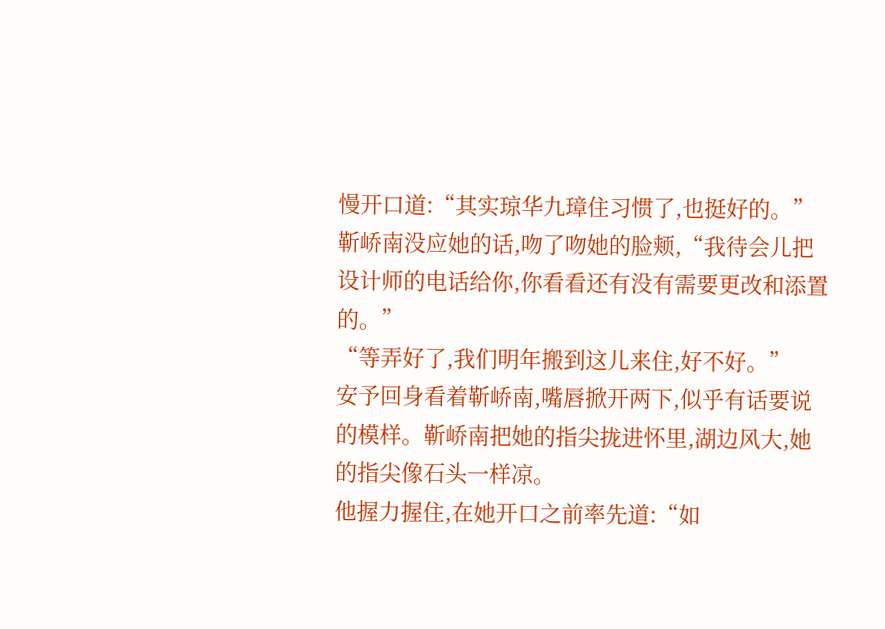慢开口道:“其实琼华九璋住习惯了,也挺好的。”
靳峤南没应她的话,吻了吻她的脸颊,“我待会儿把设计师的电话给你,你看看还有没有需要更改和添置的。”
“等弄好了,我们明年搬到这儿来住,好不好。”
安予回身看着靳峤南,嘴唇掀开两下,似乎有话要说的模样。靳峤南把她的指尖拢进怀里,湖边风大,她的指尖像石头一样凉。
他握力握住,在她开口之前率先道:“如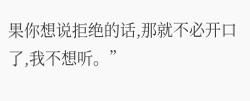果你想说拒绝的话,那就不必开口了,我不想听。”